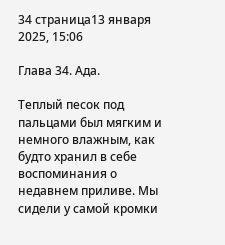34 страница13 января 2025, 15:06

Глава 34. Ада.

Теплый песок под пальцами был мягким и немного влажным, как будто хранил в себе воспоминания о недавнем приливе. Мы сидели у самой кромки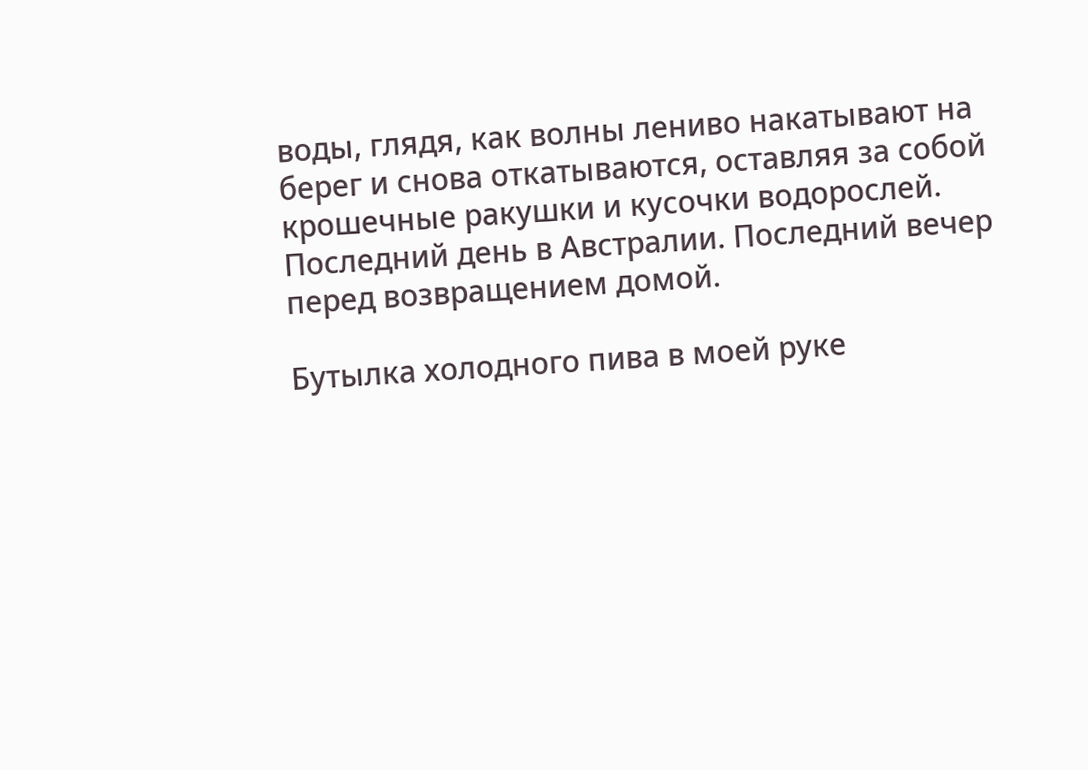воды, глядя, как волны лениво накатывают на берег и снова откатываются, оставляя за собой крошечные ракушки и кусочки водорослей. Последний день в Австралии. Последний вечер перед возвращением домой.

Бутылка холодного пива в моей руке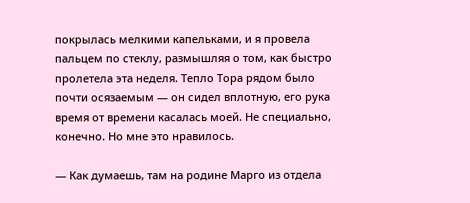покрылась мелкими капельками, и я провела пальцем по стеклу, размышляя о том, как быстро пролетела эта неделя. Тепло Тора рядом было почти осязаемым — он сидел вплотную, его рука время от времени касалась моей. Не специально, конечно. Но мне это нравилось.

— Как думаешь, там на родине Марго из отдела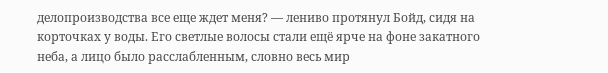делопроизводства все еще ждет меня? — лениво протянул Бойд, сидя на корточках у воды. Его светлые волосы стали ещё ярче на фоне закатного неба, а лицо было расслабленным, словно весь мир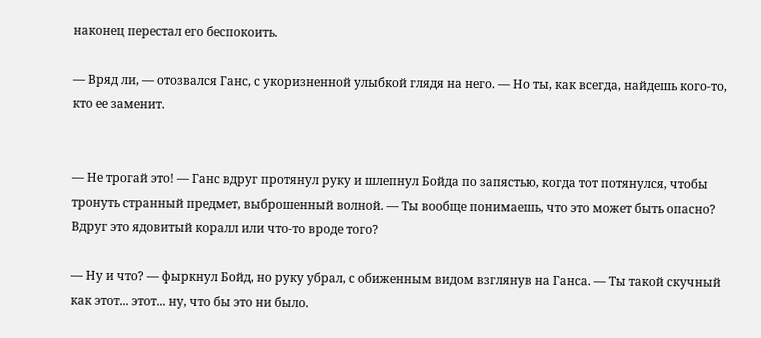наконец перестал его беспокоить.

— Вряд ли, — отозвался Ганс, с укоризненной улыбкой глядя на него. — Но ты, как всегда, найдешь кого-то, кто ее заменит.


— Не трогай это! — Ганс вдруг протянул руку и шлепнул Бойда по запястью, когда тот потянулся, чтобы тронуть странный предмет, выброшенный волной. — Ты вообще понимаешь, что это может быть опасно? Вдруг это ядовитый коралл или что-то вроде того?

— Ну и что? — фыркнул Бойд, но руку убрал, с обиженным видом взглянув на Ганса. — Ты такой скучный как этот... этот... ну, что бы это ни было.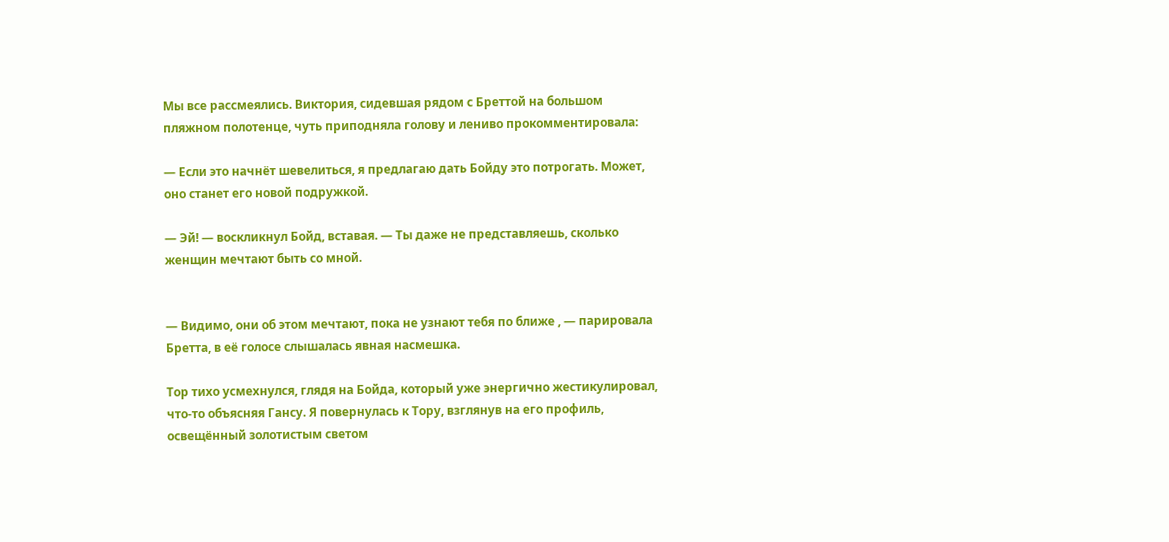Мы все рассмеялись. Виктория, сидевшая рядом с Бреттой на большом пляжном полотенце, чуть приподняла голову и лениво прокомментировала:

— Если это начнёт шевелиться, я предлагаю дать Бойду это потрогать. Может, оно станет его новой подружкой.

— Эй! — воскликнул Бойд, вставая. — Ты даже не представляешь, сколько женщин мечтают быть со мной.


— Видимо, они об этом мечтают, пока не узнают тебя по ближе , — парировала Бретта, в её голосе слышалась явная насмешка.

Тор тихо усмехнулся, глядя на Бойда, который уже энергично жестикулировал, что-то объясняя Гансу. Я повернулась к Тору, взглянув на его профиль, освещённый золотистым светом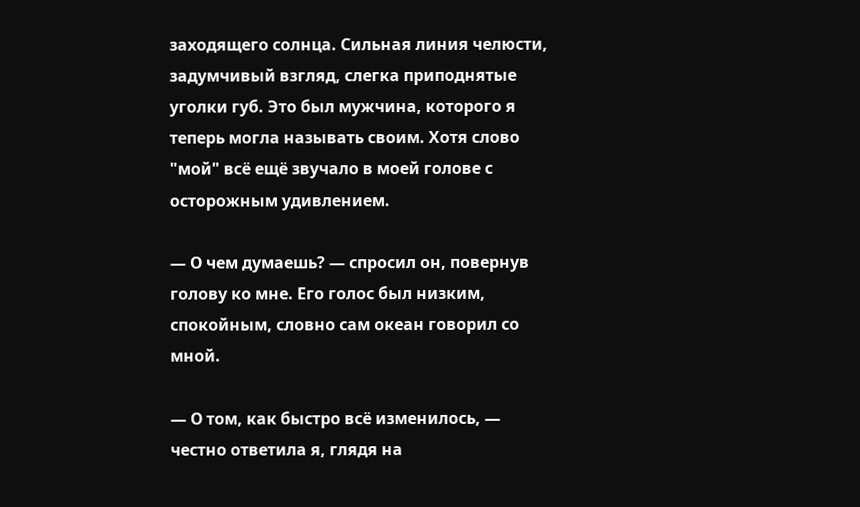заходящего солнца. Сильная линия челюсти, задумчивый взгляд, слегка приподнятые уголки губ. Это был мужчина, которого я теперь могла называть своим. Хотя слово "мой" всё ещё звучало в моей голове с осторожным удивлением.

— О чем думаешь? — спросил он, повернув голову ко мне. Его голос был низким, спокойным, словно сам океан говорил со мной.

— О том, как быстро всё изменилось, — честно ответила я, глядя на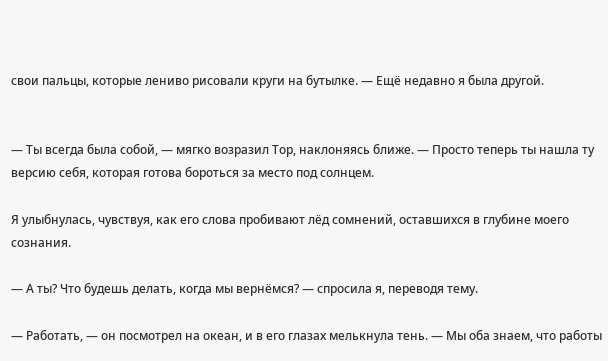свои пальцы, которые лениво рисовали круги на бутылке. — Ещё недавно я была другой.


— Ты всегда была собой, — мягко возразил Тор, наклоняясь ближе. — Просто теперь ты нашла ту версию себя, которая готова бороться за место под солнцем.

Я улыбнулась, чувствуя, как его слова пробивают лёд сомнений, оставшихся в глубине моего сознания.

— А ты? Что будешь делать, когда мы вернёмся? — спросила я, переводя тему.

— Работать, — он посмотрел на океан, и в его глазах мелькнула тень. — Мы оба знаем, что работы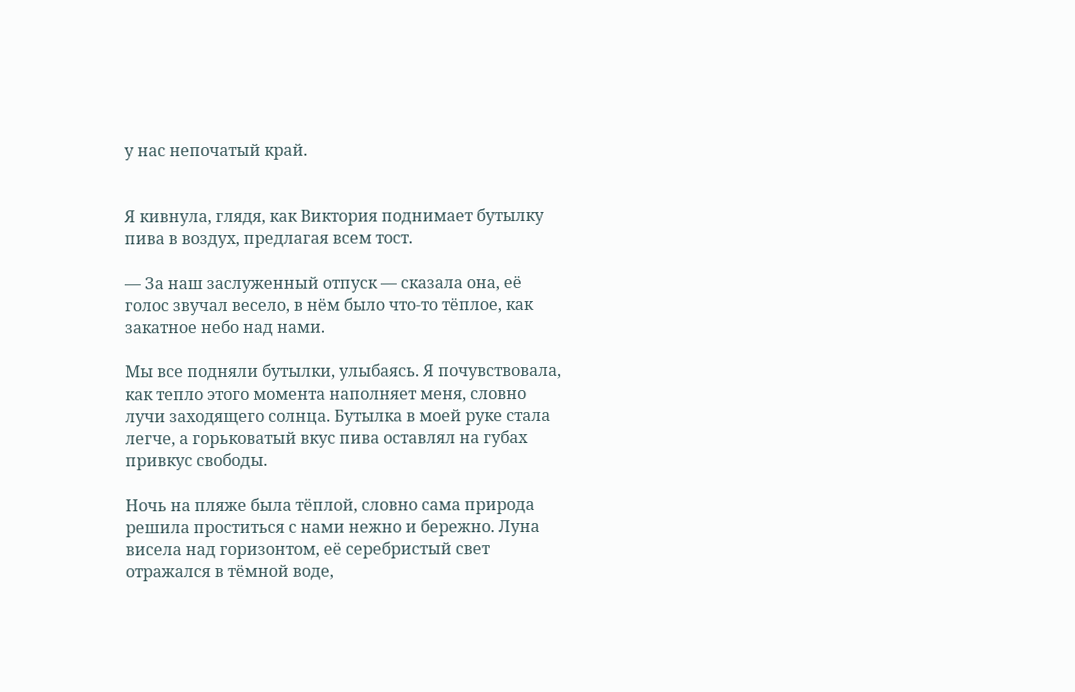у нас непочатый край.


Я кивнула, глядя, как Виктория поднимает бутылку пива в воздух, предлагая всем тост.

— За наш заслуженный отпуск — сказала она, её голос звучал весело, в нём было что-то тёплое, как закатное небо над нами.

Мы все подняли бутылки, улыбаясь. Я почувствовала, как тепло этого момента наполняет меня, словно лучи заходящего солнца. Бутылка в моей руке стала легче, а горьковатый вкус пива оставлял на губах привкус свободы.

Ночь на пляже была тёплой, словно сама природа решила проститься с нами нежно и бережно. Луна висела над горизонтом, её серебристый свет отражался в тёмной воде,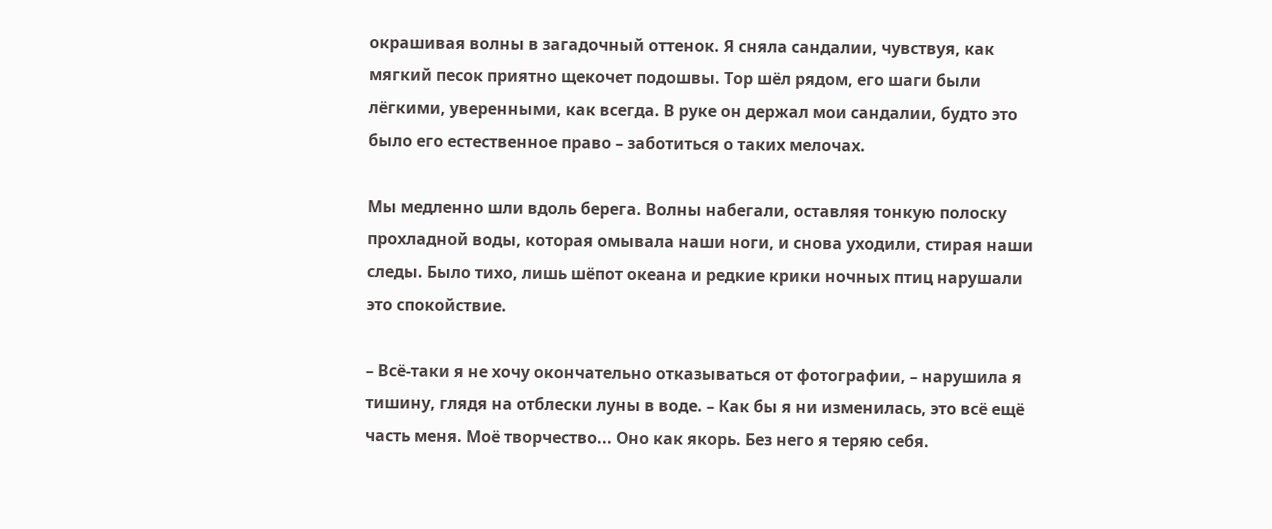окрашивая волны в загадочный оттенок. Я сняла сандалии, чувствуя, как мягкий песок приятно щекочет подошвы. Тор шёл рядом, его шаги были лёгкими, уверенными, как всегда. В руке он держал мои сандалии, будто это было его естественное право – заботиться о таких мелочах.

Мы медленно шли вдоль берега. Волны набегали, оставляя тонкую полоску прохладной воды, которая омывала наши ноги, и снова уходили, стирая наши следы. Было тихо, лишь шёпот океана и редкие крики ночных птиц нарушали это спокойствие.

– Всё-таки я не хочу окончательно отказываться от фотографии, – нарушила я тишину, глядя на отблески луны в воде. – Как бы я ни изменилась, это всё ещё часть меня. Моё творчество... Оно как якорь. Без него я теряю себя.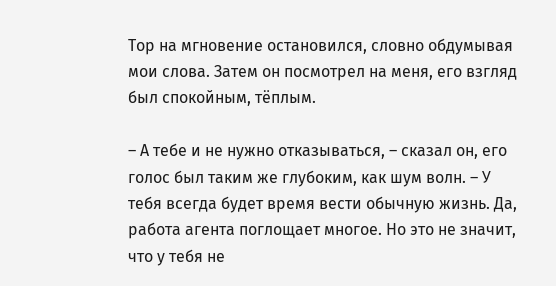Тор на мгновение остановился, словно обдумывая мои слова. Затем он посмотрел на меня, его взгляд был спокойным, тёплым.

– А тебе и не нужно отказываться, – сказал он, его голос был таким же глубоким, как шум волн. – У тебя всегда будет время вести обычную жизнь. Да, работа агента поглощает многое. Но это не значит, что у тебя не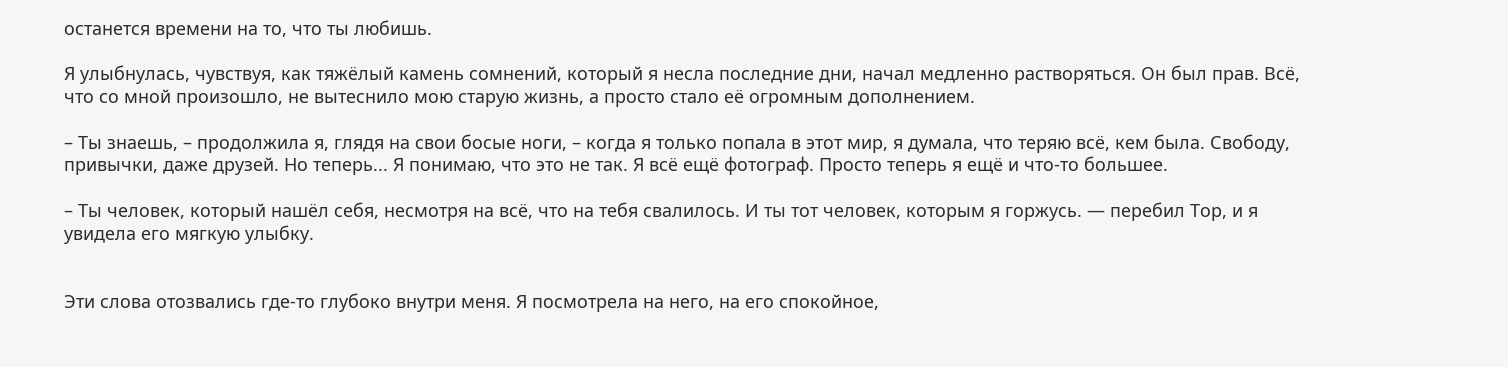останется времени на то, что ты любишь.

Я улыбнулась, чувствуя, как тяжёлый камень сомнений, который я несла последние дни, начал медленно растворяться. Он был прав. Всё, что со мной произошло, не вытеснило мою старую жизнь, а просто стало её огромным дополнением.

– Ты знаешь, – продолжила я, глядя на свои босые ноги, – когда я только попала в этот мир, я думала, что теряю всё, кем была. Свободу, привычки, даже друзей. Но теперь... Я понимаю, что это не так. Я всё ещё фотограф. Просто теперь я ещё и что-то большее.

– Ты человек, который нашёл себя, несмотря на всё, что на тебя свалилось. И ты тот человек, которым я горжусь. — перебил Тор, и я увидела его мягкую улыбку.


Эти слова отозвались где-то глубоко внутри меня. Я посмотрела на него, на его спокойное,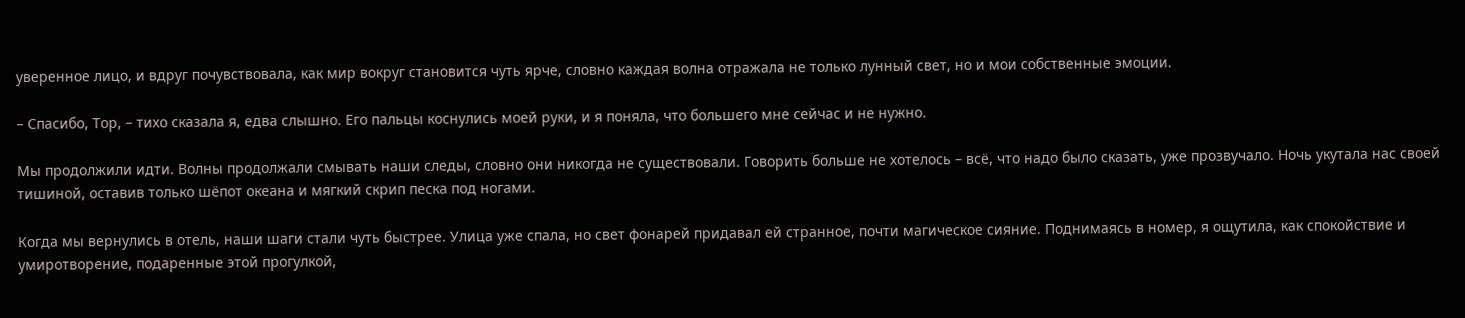уверенное лицо, и вдруг почувствовала, как мир вокруг становится чуть ярче, словно каждая волна отражала не только лунный свет, но и мои собственные эмоции.

– Спасибо, Тор, – тихо сказала я, едва слышно. Его пальцы коснулись моей руки, и я поняла, что большего мне сейчас и не нужно.

Мы продолжили идти. Волны продолжали смывать наши следы, словно они никогда не существовали. Говорить больше не хотелось – всё, что надо было сказать, уже прозвучало. Ночь укутала нас своей тишиной, оставив только шёпот океана и мягкий скрип песка под ногами.

Когда мы вернулись в отель, наши шаги стали чуть быстрее. Улица уже спала, но свет фонарей придавал ей странное, почти магическое сияние. Поднимаясь в номер, я ощутила, как спокойствие и умиротворение, подаренные этой прогулкой,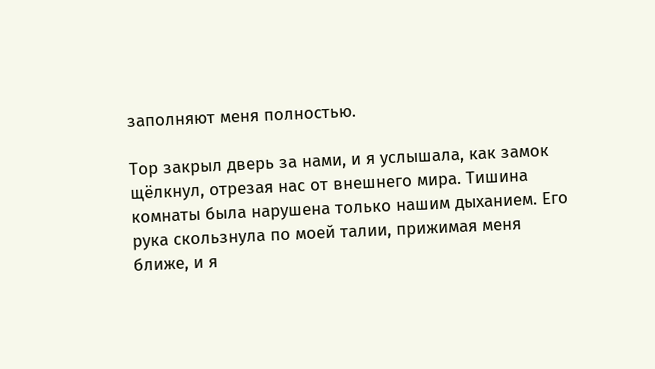заполняют меня полностью.

Тор закрыл дверь за нами, и я услышала, как замок щёлкнул, отрезая нас от внешнего мира. Тишина комнаты была нарушена только нашим дыханием. Его рука скользнула по моей талии, прижимая меня ближе, и я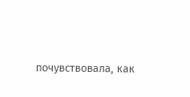почувствовала, как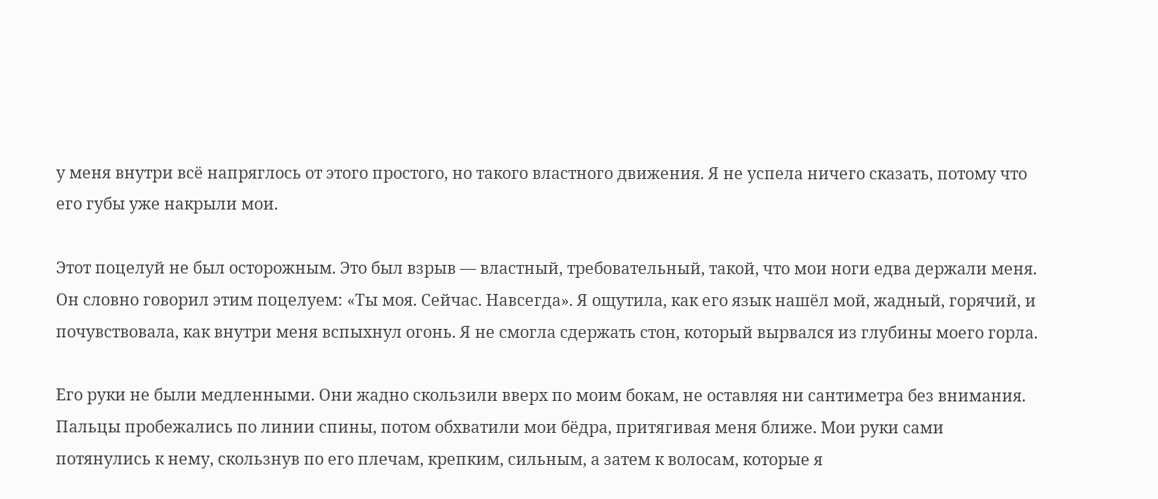у меня внутри всё напряглось от этого простого, но такого властного движения. Я не успела ничего сказать, потому что его губы уже накрыли мои.

Этот поцелуй не был осторожным. Это был взрыв — властный, требовательный, такой, что мои ноги едва держали меня. Он словно говорил этим поцелуем: «Ты моя. Сейчас. Навсегда». Я ощутила, как его язык нашёл мой, жадный, горячий, и почувствовала, как внутри меня вспыхнул огонь. Я не смогла сдержать стон, который вырвался из глубины моего горла.

Его руки не были медленными. Они жадно скользили вверх по моим бокам, не оставляя ни сантиметра без внимания. Пальцы пробежались по линии спины, потом обхватили мои бёдра, притягивая меня ближе. Мои руки сами потянулись к нему, скользнув по его плечам, крепким, сильным, а затем к волосам, которые я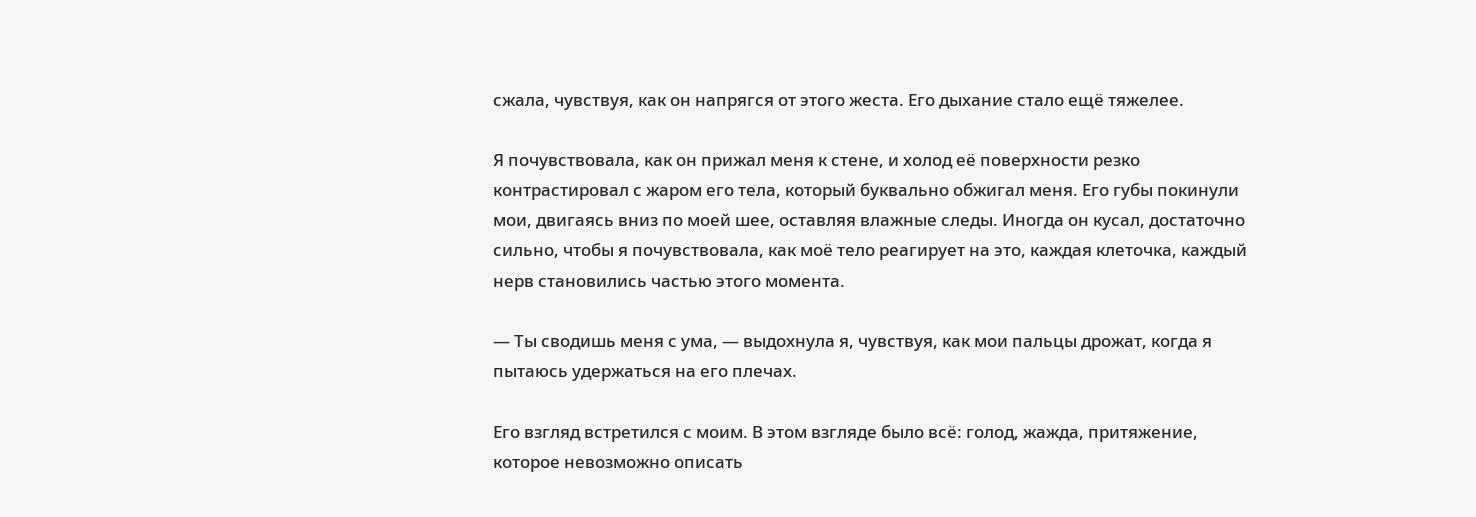сжала, чувствуя, как он напрягся от этого жеста. Его дыхание стало ещё тяжелее.

Я почувствовала, как он прижал меня к стене, и холод её поверхности резко контрастировал с жаром его тела, который буквально обжигал меня. Его губы покинули мои, двигаясь вниз по моей шее, оставляя влажные следы. Иногда он кусал, достаточно сильно, чтобы я почувствовала, как моё тело реагирует на это, каждая клеточка, каждый нерв становились частью этого момента.

— Ты сводишь меня с ума, — выдохнула я, чувствуя, как мои пальцы дрожат, когда я пытаюсь удержаться на его плечах.

Его взгляд встретился с моим. В этом взгляде было всё: голод, жажда, притяжение, которое невозможно описать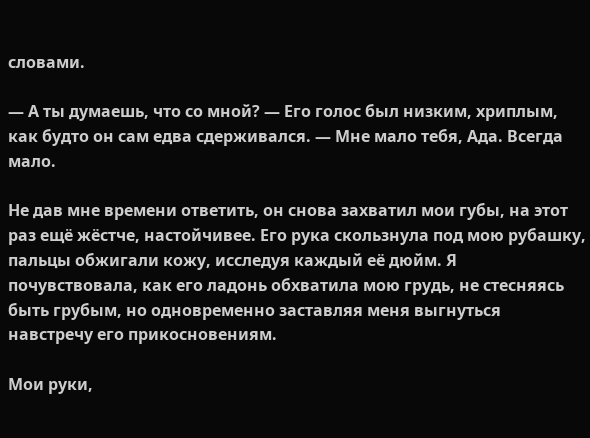словами.

— А ты думаешь, что со мной? — Его голос был низким, хриплым, как будто он сам едва сдерживался. — Мне мало тебя, Ада. Всегда мало.

Не дав мне времени ответить, он снова захватил мои губы, на этот раз ещё жёстче, настойчивее. Его рука скользнула под мою рубашку, пальцы обжигали кожу, исследуя каждый её дюйм. Я почувствовала, как его ладонь обхватила мою грудь, не стесняясь быть грубым, но одновременно заставляя меня выгнуться навстречу его прикосновениям.

Мои руки,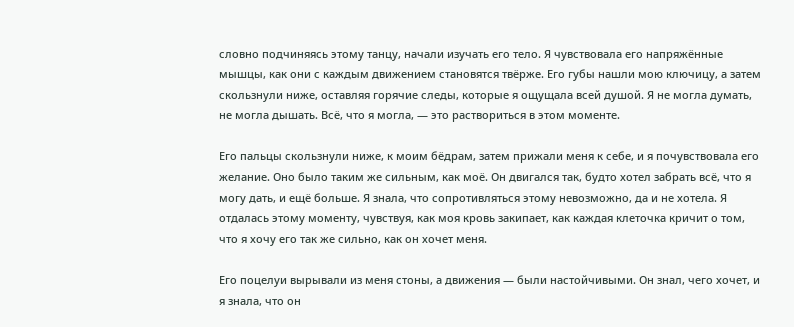словно подчиняясь этому танцу, начали изучать его тело. Я чувствовала его напряжённые мышцы, как они с каждым движением становятся твёрже. Его губы нашли мою ключицу, а затем скользнули ниже, оставляя горячие следы, которые я ощущала всей душой. Я не могла думать, не могла дышать. Всё, что я могла, — это раствориться в этом моменте.

Его пальцы скользнули ниже, к моим бёдрам, затем прижали меня к себе, и я почувствовала его желание. Оно было таким же сильным, как моё. Он двигался так, будто хотел забрать всё, что я могу дать, и ещё больше. Я знала, что сопротивляться этому невозможно, да и не хотела. Я отдалась этому моменту, чувствуя, как моя кровь закипает, как каждая клеточка кричит о том, что я хочу его так же сильно, как он хочет меня.

Его поцелуи вырывали из меня стоны, а движения — были настойчивыми. Он знал, чего хочет, и я знала, что он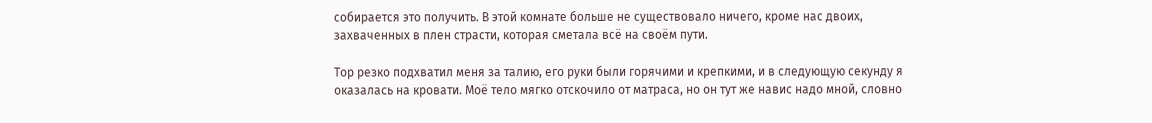собирается это получить. В этой комнате больше не существовало ничего, кроме нас двоих, захваченных в плен страсти, которая сметала всё на своём пути.

Тор резко подхватил меня за талию, его руки были горячими и крепкими, и в следующую секунду я оказалась на кровати. Моё тело мягко отскочило от матраса, но он тут же навис надо мной, словно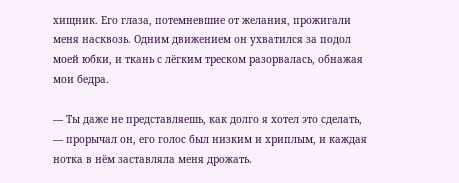хищник. Его глаза, потемневшие от желания, прожигали меня насквозь. Одним движением он ухватился за подол моей юбки, и ткань с лёгким треском разорвалась, обнажая мои бедра.

— Ты даже не представляешь, как долго я хотел это сделать, — прорычал он, его голос был низким и хриплым, и каждая нотка в нём заставляла меня дрожать.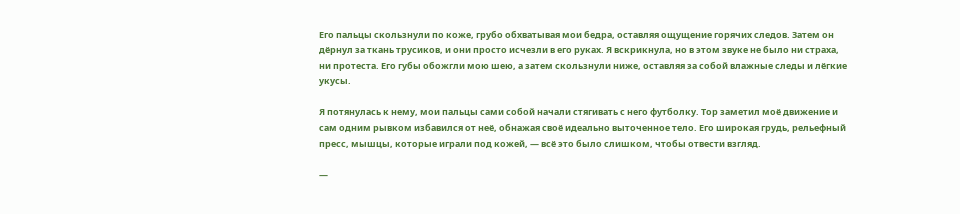Его пальцы скользнули по коже, грубо обхватывая мои бедра, оставляя ощущение горячих следов. Затем он дёрнул за ткань трусиков, и они просто исчезли в его руках. Я вскрикнула, но в этом звуке не было ни страха, ни протеста. Его губы обожгли мою шею, а затем скользнули ниже, оставляя за собой влажные следы и лёгкие укусы.

Я потянулась к нему, мои пальцы сами собой начали стягивать с него футболку. Тор заметил моё движение и сам одним рывком избавился от неё, обнажая своё идеально выточенное тело. Его широкая грудь, рельефный пресс, мышцы, которые играли под кожей, — всё это было слишком, чтобы отвести взгляд.

—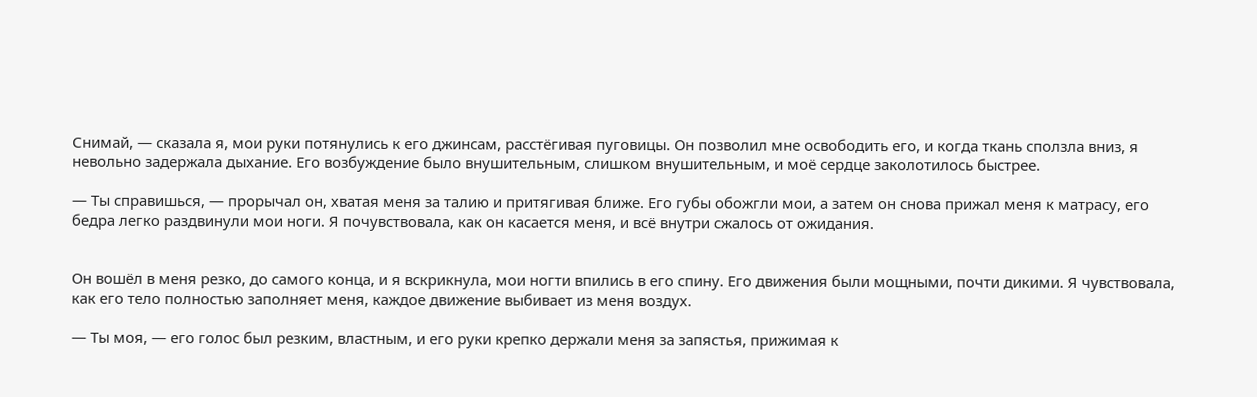Снимай, — сказала я, мои руки потянулись к его джинсам, расстёгивая пуговицы. Он позволил мне освободить его, и когда ткань сползла вниз, я невольно задержала дыхание. Его возбуждение было внушительным, слишком внушительным, и моё сердце заколотилось быстрее.

— Ты справишься, — прорычал он, хватая меня за талию и притягивая ближе. Его губы обожгли мои, а затем он снова прижал меня к матрасу, его бедра легко раздвинули мои ноги. Я почувствовала, как он касается меня, и всё внутри сжалось от ожидания.


Он вошёл в меня резко, до самого конца, и я вскрикнула, мои ногти впились в его спину. Его движения были мощными, почти дикими. Я чувствовала, как его тело полностью заполняет меня, каждое движение выбивает из меня воздух.

— Ты моя, — его голос был резким, властным, и его руки крепко держали меня за запястья, прижимая к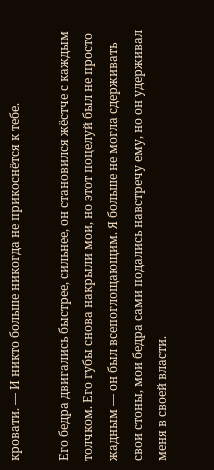кровати. — И никто больше никогда не прикоснётся к тебе.

Его бедра двигались быстрее, сильнее, он становился жёстче с каждым толчком. Его губы снова накрыли мои, но этот поцелуй был не просто жадным — он был всепоглощающим. Я больше не могла сдерживать свои стоны, мои бедра сами подались навстречу ему, но он удерживал меня в своей власти.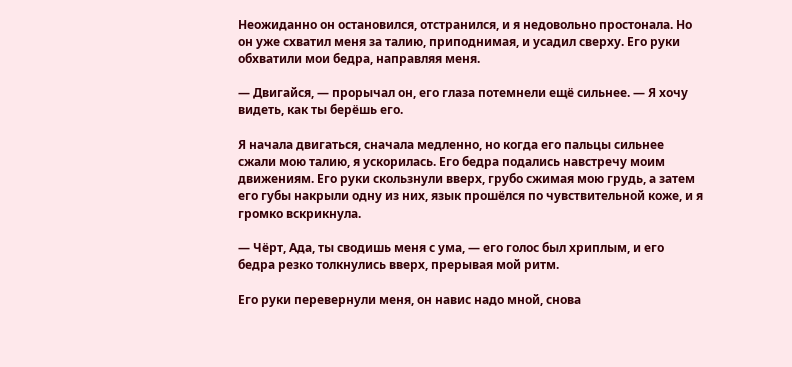Неожиданно он остановился, отстранился, и я недовольно простонала. Но он уже схватил меня за талию, приподнимая, и усадил сверху. Его руки обхватили мои бедра, направляя меня.

— Двигайся, — прорычал он, его глаза потемнели ещё сильнее. — Я хочу видеть, как ты берёшь его.

Я начала двигаться, сначала медленно, но когда его пальцы сильнее сжали мою талию, я ускорилась. Его бедра подались навстречу моим движениям. Его руки скользнули вверх, грубо сжимая мою грудь, а затем его губы накрыли одну из них, язык прошёлся по чувствительной коже, и я громко вскрикнула.

— Чёрт, Ада, ты сводишь меня с ума, — его голос был хриплым, и его бедра резко толкнулись вверх, прерывая мой ритм.

Его руки перевернули меня, он навис надо мной, снова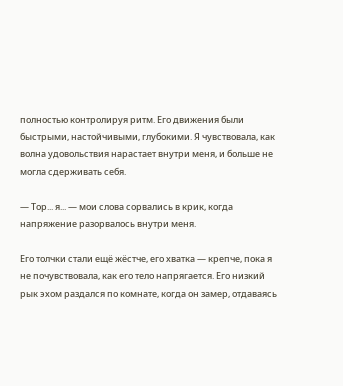полностью контролируя ритм. Его движения были быстрыми, настойчивыми, глубокими. Я чувствовала, как волна удовольствия нарастает внутри меня, и больше не могла сдерживать себя.

— Тор... я... — мои слова сорвались в крик, когда напряжение разорвалось внутри меня.

Его толчки стали ещё жёстче, его хватка — крепче, пока я не почувствовала, как его тело напрягается. Его низкий рык эхом раздался по комнате, когда он замер, отдаваясь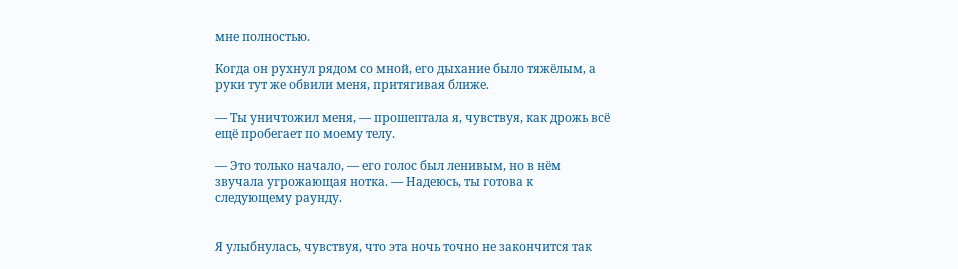мне полностью.

Когда он рухнул рядом со мной, его дыхание было тяжёлым, а руки тут же обвили меня, притягивая ближе.

— Ты уничтожил меня, — прошептала я, чувствуя, как дрожь всё ещё пробегает по моему телу.

— Это только начало, — его голос был ленивым, но в нём звучала угрожающая нотка. — Надеюсь, ты готова к следующему раунду.


Я улыбнулась, чувствуя, что эта ночь точно не закончится так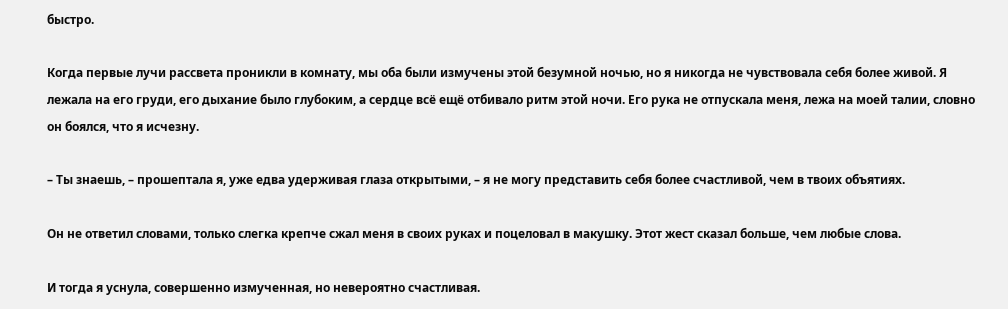быстро.

Когда первые лучи рассвета проникли в комнату, мы оба были измучены этой безумной ночью, но я никогда не чувствовала себя более живой. Я лежала на его груди, его дыхание было глубоким, а сердце всё ещё отбивало ритм этой ночи. Его рука не отпускала меня, лежа на моей талии, словно он боялся, что я исчезну.

– Ты знаешь, – прошептала я, уже едва удерживая глаза открытыми, – я не могу представить себя более счастливой, чем в твоих объятиях.

Он не ответил словами, только слегка крепче сжал меня в своих руках и поцеловал в макушку. Этот жест сказал больше, чем любые слова.

И тогда я уснула, совершенно измученная, но невероятно счастливая.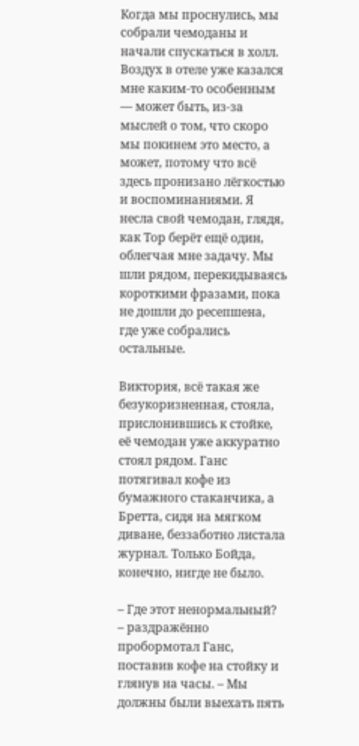Когда мы проснулись, мы собрали чемоданы и начали спускаться в холл. Воздух в отеле уже казался мне каким-то особенным — может быть, из-за мыслей о том, что скоро мы покинем это место, а может, потому что всё здесь пронизано лёгкостью и воспоминаниями. Я несла свой чемодан, глядя, как Тор берёт ещё один, облегчая мне задачу. Мы шли рядом, перекидываясь короткими фразами, пока не дошли до ресепшена, где уже собрались остальные.

Виктория, всё такая же безукоризненная, стояла, прислонившись к стойке, её чемодан уже аккуратно стоял рядом. Ганс потягивал кофе из бумажного стаканчика, а Бретта, сидя на мягком диване, беззаботно листала журнал. Только Бойда, конечно, нигде не было.

– Где этот ненормальный? – раздражённо пробормотал Ганс, поставив кофе на стойку и глянув на часы. – Мы должны были выехать пять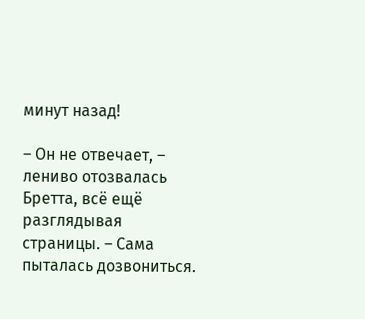минут назад!

– Он не отвечает, – лениво отозвалась Бретта, всё ещё разглядывая страницы. – Сама пыталась дозвониться.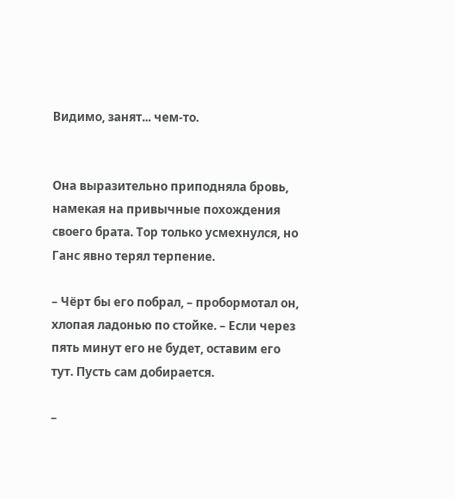Видимо, занят... чем-то.


Она выразительно приподняла бровь, намекая на привычные похождения своего брата. Тор только усмехнулся, но Ганс явно терял терпение.

– Чёрт бы его побрал, – пробормотал он, хлопая ладонью по стойке. – Если через пять минут его не будет, оставим его тут. Пусть сам добирается.

–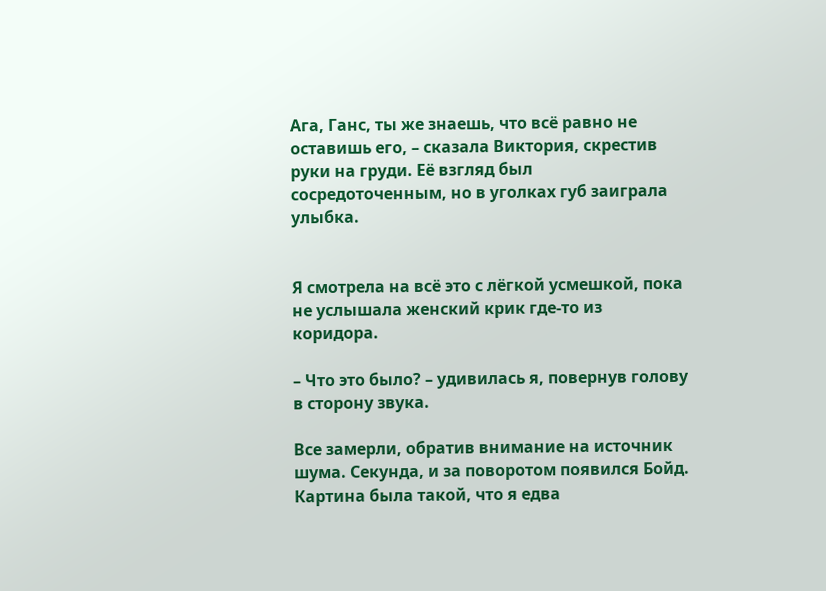Ага, Ганс, ты же знаешь, что всё равно не оставишь его, – сказала Виктория, скрестив руки на груди. Её взгляд был сосредоточенным, но в уголках губ заиграла улыбка.


Я смотрела на всё это с лёгкой усмешкой, пока не услышала женский крик где-то из коридора.

– Что это было? – удивилась я, повернув голову в сторону звука.

Все замерли, обратив внимание на источник шума. Секунда, и за поворотом появился Бойд. Картина была такой, что я едва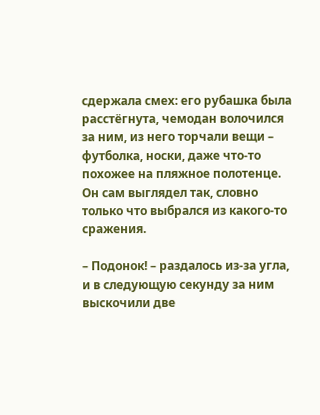сдержала смех: его рубашка была расстёгнута, чемодан волочился за ним, из него торчали вещи – футболка, носки, даже что-то похожее на пляжное полотенце. Он сам выглядел так, словно только что выбрался из какого-то сражения.

– Подонок! – раздалось из-за угла, и в следующую секунду за ним выскочили две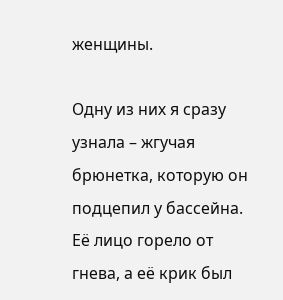женщины.

Одну из них я сразу узнала – жгучая брюнетка, которую он подцепил у бассейна. Её лицо горело от гнева, а её крик был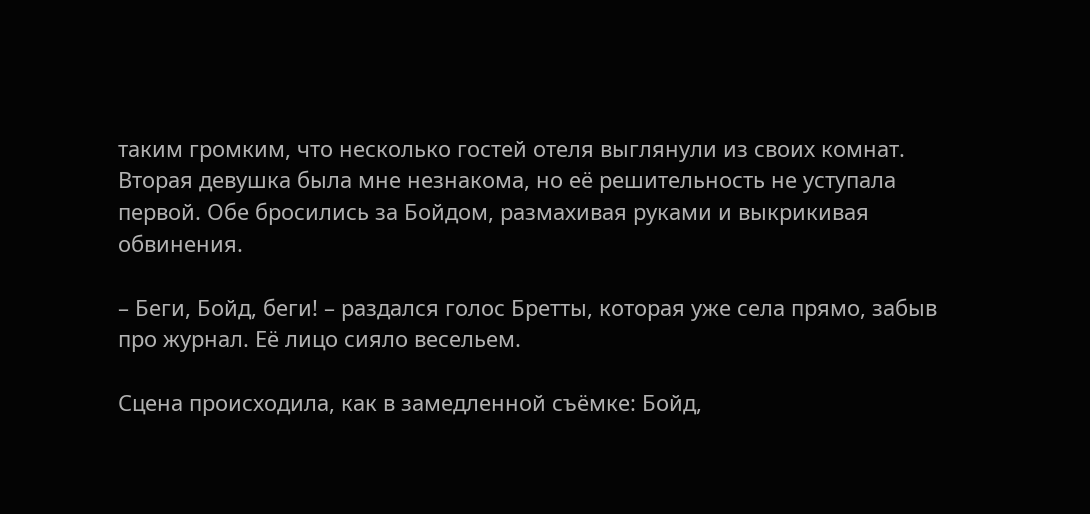таким громким, что несколько гостей отеля выглянули из своих комнат. Вторая девушка была мне незнакома, но её решительность не уступала первой. Обе бросились за Бойдом, размахивая руками и выкрикивая обвинения.

– Беги, Бойд, беги! – раздался голос Бретты, которая уже села прямо, забыв про журнал. Её лицо сияло весельем.

Сцена происходила, как в замедленной съёмке: Бойд,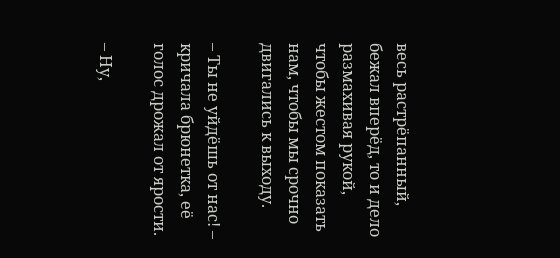весь растрёпанный, бежал вперёд, то и дело размахивая рукой, чтобы жестом показать нам, чтобы мы срочно двигались к выходу.

– Ты не уйдёшь от нас! – кричала брюнетка, её голос дрожал от ярости.

– Ну,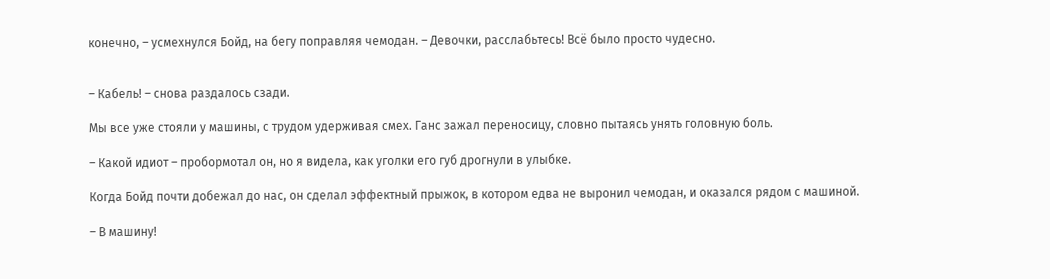конечно, – усмехнулся Бойд, на бегу поправляя чемодан. – Девочки, расслабьтесь! Всё было просто чудесно.


– Кабель! – снова раздалось сзади.

Мы все уже стояли у машины, с трудом удерживая смех. Ганс зажал переносицу, словно пытаясь унять головную боль.

– Какой идиот – пробормотал он, но я видела, как уголки его губ дрогнули в улыбке.

Когда Бойд почти добежал до нас, он сделал эффектный прыжок, в котором едва не выронил чемодан, и оказался рядом с машиной.

– В машину!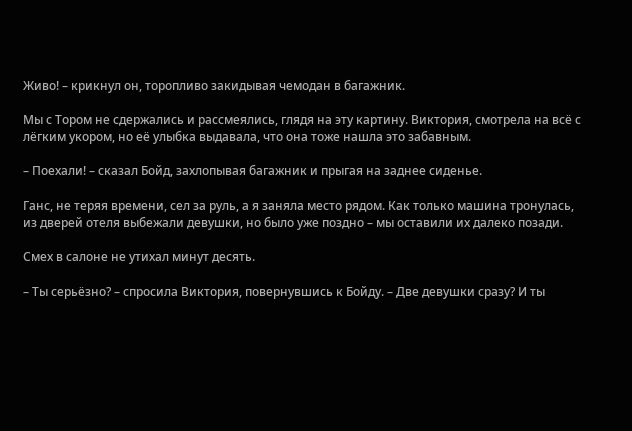Живо! – крикнул он, торопливо закидывая чемодан в багажник.

Мы с Тором не сдержались и рассмеялись, глядя на эту картину. Виктория, смотрела на всё с лёгким укором, но её улыбка выдавала, что она тоже нашла это забавным.

– Поехали! – сказал Бойд, захлопывая багажник и прыгая на заднее сиденье.

Ганс, не теряя времени, сел за руль, а я заняла место рядом. Как только машина тронулась, из дверей отеля выбежали девушки, но было уже поздно – мы оставили их далеко позади.

Смех в салоне не утихал минут десять.

– Ты серьёзно? – спросила Виктория, повернувшись к Бойду. – Две девушки сразу? И ты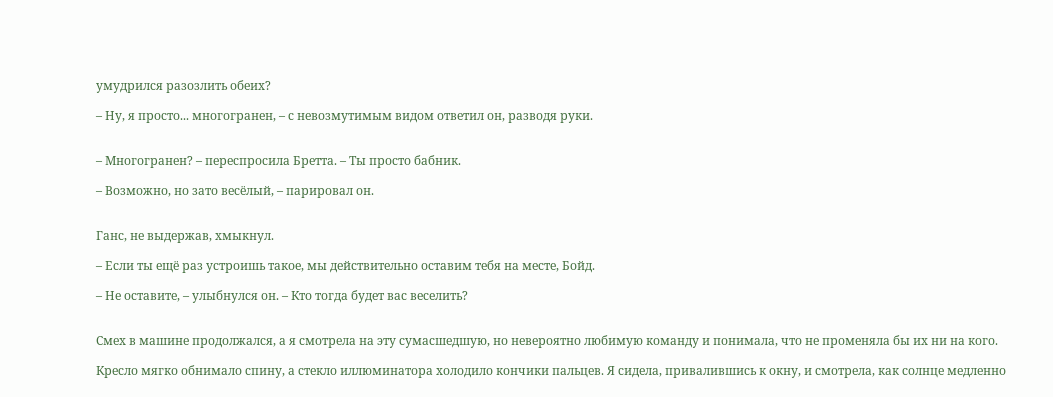умудрился разозлить обеих?

– Ну, я просто... многогранен, – с невозмутимым видом ответил он, разводя руки.


– Многогранен? – переспросила Бретта. – Ты просто бабник.

– Возможно, но зато весёлый, – парировал он.


Ганс, не выдержав, хмыкнул.

– Если ты ещё раз устроишь такое, мы действительно оставим тебя на месте, Бойд.

– Не оставите, – улыбнулся он. – Кто тогда будет вас веселить?


Смех в машине продолжался, а я смотрела на эту сумасшедшую, но невероятно любимую команду и понимала, что не променяла бы их ни на кого.

Кресло мягко обнимало спину, а стекло иллюминатора холодило кончики пальцев. Я сидела, привалившись к окну, и смотрела, как солнце медленно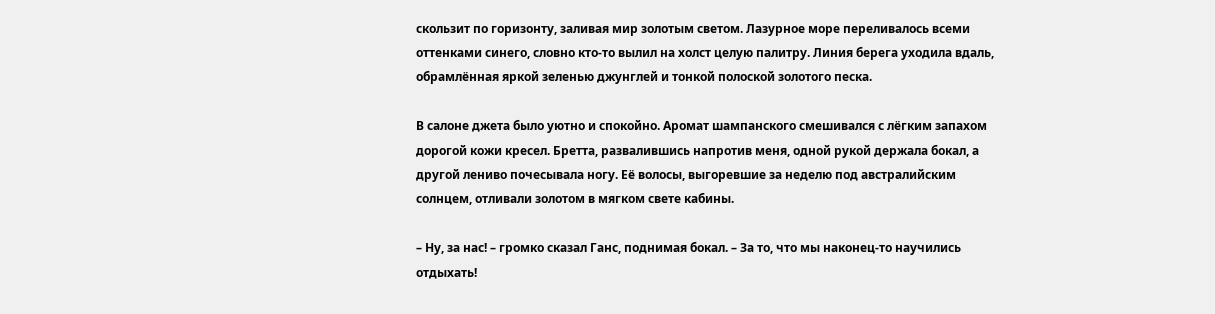скользит по горизонту, заливая мир золотым светом. Лазурное море переливалось всеми оттенками синего, словно кто-то вылил на холст целую палитру. Линия берега уходила вдаль, обрамлённая яркой зеленью джунглей и тонкой полоской золотого песка.

В салоне джета было уютно и спокойно. Аромат шампанского смешивался с лёгким запахом дорогой кожи кресел. Бретта, развалившись напротив меня, одной рукой держала бокал, а другой лениво почесывала ногу. Её волосы, выгоревшие за неделю под австралийским солнцем, отливали золотом в мягком свете кабины.

– Ну, за нас! – громко сказал Ганс, поднимая бокал. – За то, что мы наконец-то научились отдыхать!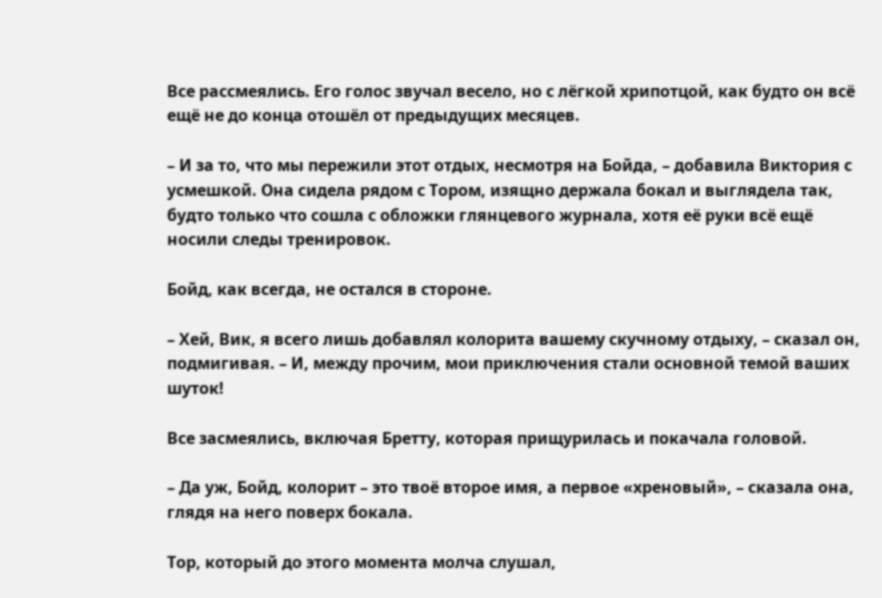Все рассмеялись. Его голос звучал весело, но с лёгкой хрипотцой, как будто он всё ещё не до конца отошёл от предыдущих месяцев.

– И за то, что мы пережили этот отдых, несмотря на Бойда, – добавила Виктория с усмешкой. Она сидела рядом с Тором, изящно держала бокал и выглядела так, будто только что сошла с обложки глянцевого журнала, хотя её руки всё ещё носили следы тренировок.

Бойд, как всегда, не остался в стороне.

– Хей, Вик, я всего лишь добавлял колорита вашему скучному отдыху, – сказал он, подмигивая. – И, между прочим, мои приключения стали основной темой ваших шуток!

Все засмеялись, включая Бретту, которая прищурилась и покачала головой.

– Да уж, Бойд, колорит – это твоё второе имя, а первое «хреновый», – сказала она, глядя на него поверх бокала.

Тор, который до этого момента молча слушал,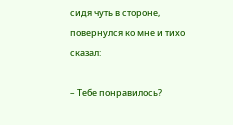сидя чуть в стороне, повернулся ко мне и тихо сказал:

– Тебе понравилось?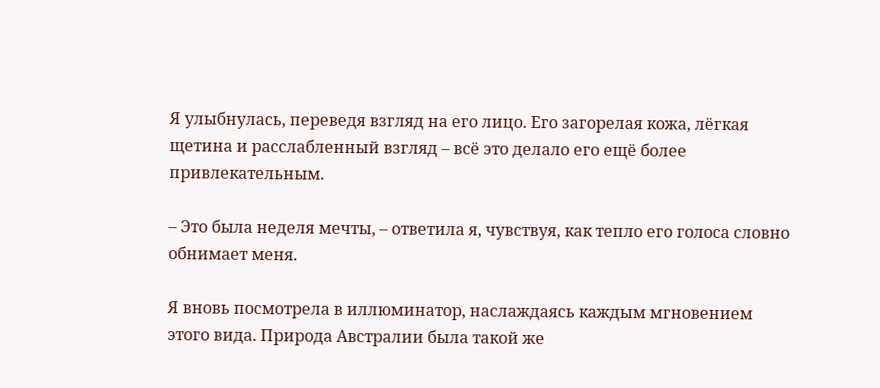Я улыбнулась, переведя взгляд на его лицо. Его загорелая кожа, лёгкая щетина и расслабленный взгляд – всё это делало его ещё более привлекательным.

– Это была неделя мечты, – ответила я, чувствуя, как тепло его голоса словно обнимает меня.

Я вновь посмотрела в иллюминатор, наслаждаясь каждым мгновением этого вида. Природа Австралии была такой же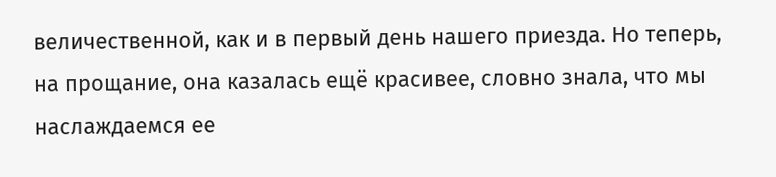величественной, как и в первый день нашего приезда. Но теперь, на прощание, она казалась ещё красивее, словно знала, что мы наслаждаемся ее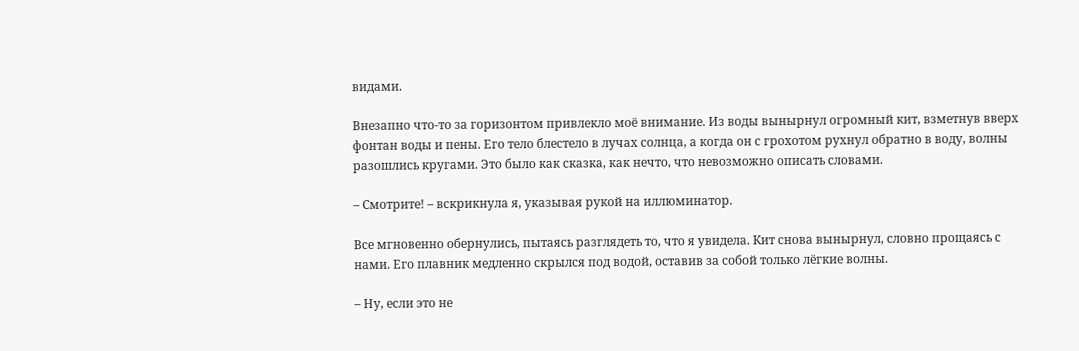видами.

Внезапно что-то за горизонтом привлекло моё внимание. Из воды вынырнул огромный кит, взметнув вверх фонтан воды и пены. Его тело блестело в лучах солнца, а когда он с грохотом рухнул обратно в воду, волны разошлись кругами. Это было как сказка, как нечто, что невозможно описать словами.

– Смотрите! – вскрикнула я, указывая рукой на иллюминатор.

Все мгновенно обернулись, пытаясь разглядеть то, что я увидела. Кит снова вынырнул, словно прощаясь с нами. Его плавник медленно скрылся под водой, оставив за собой только лёгкие волны.

– Ну, если это не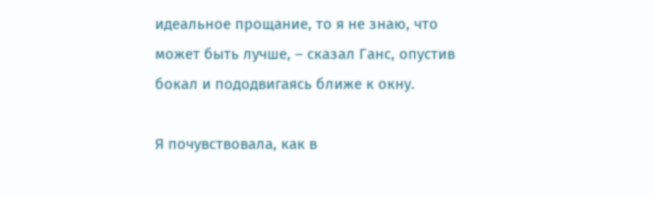идеальное прощание, то я не знаю, что может быть лучше, – сказал Ганс, опустив бокал и пододвигаясь ближе к окну.

Я почувствовала, как в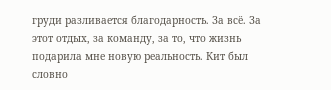груди разливается благодарность. За всё. За этот отдых, за команду, за то, что жизнь подарила мне новую реальность. Кит был словно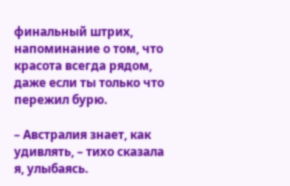финальный штрих, напоминание о том, что красота всегда рядом, даже если ты только что пережил бурю.

– Австралия знает, как удивлять, – тихо сказала я, улыбаясь.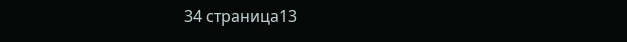34 страница13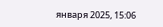января 2025, 15:06